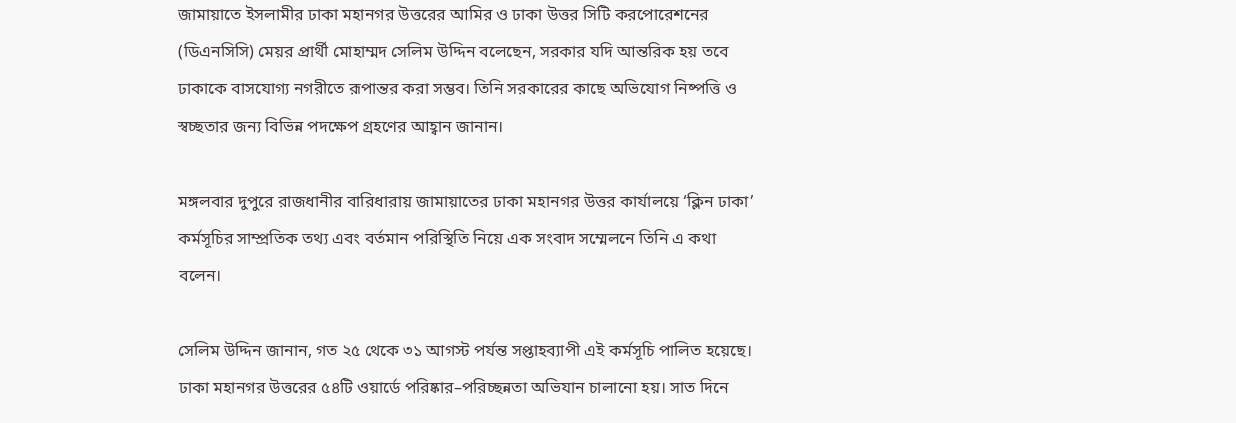জামায়াতে ইসলামীর ঢাকা মহানগর উত্তরের আমির ও ঢাকা উত্তর সিটি করপোরেশনের (ডিএনসিসি) মেয়র প্রার্থী মোহাম্মদ সেলিম উদ্দিন বলেছেন, সরকার যদি আন্তরিক হয় তবে ঢাকাকে বাসযোগ্য নগরীতে রূপান্তর করা সম্ভব। তিনি সরকারের কাছে অভিযোগ নিষ্পত্তি ও স্বচ্ছতার জন্য বিভিন্ন পদক্ষেপ গ্রহণের আহ্বান জানান।

মঙ্গলবার দুপুরে রাজধানীর বারিধারায় জামায়াতের ঢাকা মহানগর উত্তর কার্যালয়ে ‘ক্লিন ঢাকা’ কর্মসূচির সাম্প্রতিক তথ্য এবং বর্তমান পরিস্থিতি নিয়ে এক সংবাদ সম্মেলনে তিনি এ কথা বলেন।

সেলিম উদ্দিন জানান, গত ২৫ থেকে ৩১ আগস্ট পর্যন্ত সপ্তাহব্যাপী এই কর্মসূচি পালিত হয়েছে। ঢাকা মহানগর উত্তরের ৫৪টি ওয়ার্ডে পরিষ্কার–পরিচ্ছন্নতা অভিযান চালানো হয়। সাত দিনে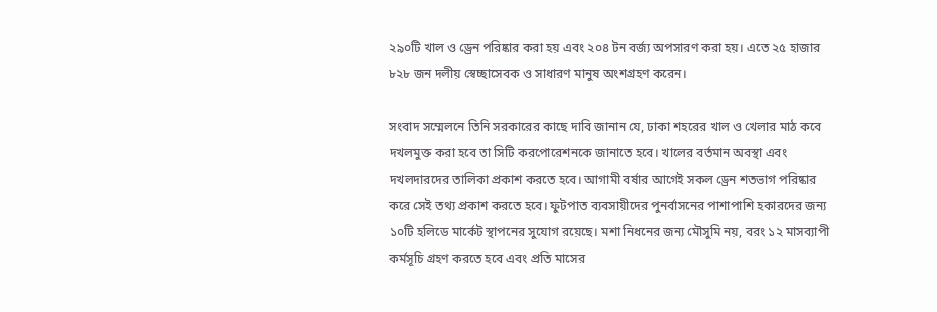২৯০টি খাল ও ড্রেন পরিষ্কার করা হয় এবং ২০৪ টন বর্জ্য অপসারণ করা হয়। এতে ২৫ হাজার ৮২৮ জন দলীয় স্বেচ্ছাসেবক ও সাধারণ মানুষ অংশগ্রহণ করেন।

সংবাদ সম্মেলনে তিনি সরকারের কাছে দাবি জানান যে, ঢাকা শহরের খাল ও খেলার মাঠ কবে দখলমুক্ত করা হবে তা সিটি করপোরেশনকে জানাতে হবে। খালের বর্তমান অবস্থা এবং দখলদারদের তালিকা প্রকাশ করতে হবে। আগামী বর্ষার আগেই সকল ড্রেন শতভাগ পরিষ্কার করে সেই তথ্য প্রকাশ করতে হবে। ফুটপাত ব্যবসায়ীদের পুনর্বাসনের পাশাপাশি হকারদের জন্য ১০টি হলিডে মার্কেট স্থাপনের সুযোগ রয়েছে। মশা নিধনের জন্য মৌসুমি নয়, বরং ১২ মাসব্যাপী কর্মসূচি গ্রহণ করতে হবে এবং প্রতি মাসের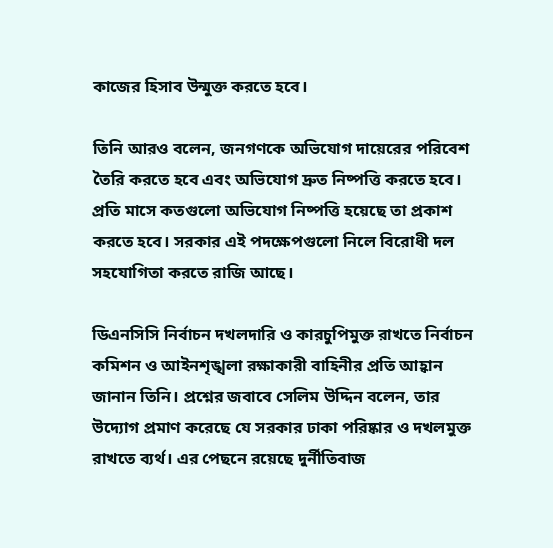কাজের হিসাব উন্মুক্ত করতে হবে।

তিনি আরও বলেন, জনগণকে অভিযোগ দায়েরের পরিবেশ তৈরি করতে হবে এবং অভিযোগ দ্রুত নিষ্পত্তি করতে হবে। প্রতি মাসে কতগুলো অভিযোগ নিষ্পত্তি হয়েছে তা প্রকাশ করতে হবে। সরকার এই পদক্ষেপগুলো নিলে বিরোধী দল সহযোগিতা করতে রাজি আছে।

ডিএনসিসি নির্বাচন দখলদারি ও কারচুপিমুক্ত রাখতে নির্বাচন কমিশন ও আইনশৃঙ্খলা রক্ষাকারী বাহিনীর প্রতি আহ্বান জানান তিনি। প্রশ্নের জবাবে সেলিম উদ্দিন বলেন, তার উদ্যোগ প্রমাণ করেছে যে সরকার ঢাকা পরিষ্কার ও দখলমুক্ত রাখতে ব্যর্থ। এর পেছনে রয়েছে দুর্নীতিবাজ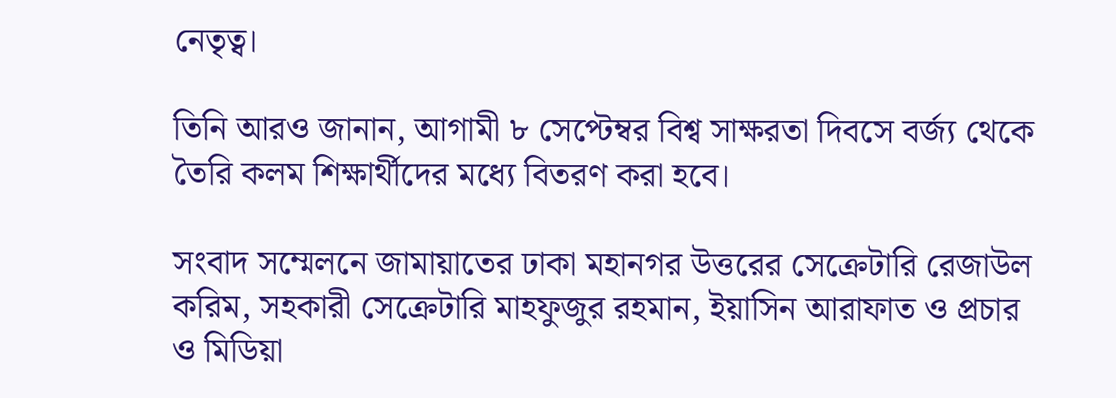নেতৃত্ব।

তিনি আরও জানান, আগামী ৮ সেপ্টেম্বর বিশ্ব সাক্ষরতা দিবসে বর্জ্য থেকে তৈরি কলম শিক্ষার্থীদের মধ্যে বিতরণ করা হবে।

সংবাদ সম্মেলনে জামায়াতের ঢাকা মহানগর উত্তরের সেক্রেটারি রেজাউল করিম, সহকারী সেক্রেটারি মাহফুজুর রহমান, ইয়াসিন আরাফাত ও প্রচার ও মিডিয়া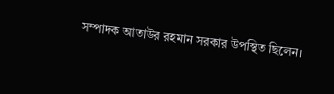সম্পাদক আতাউর রহমান সরকার উপস্থিত ছিলেন।